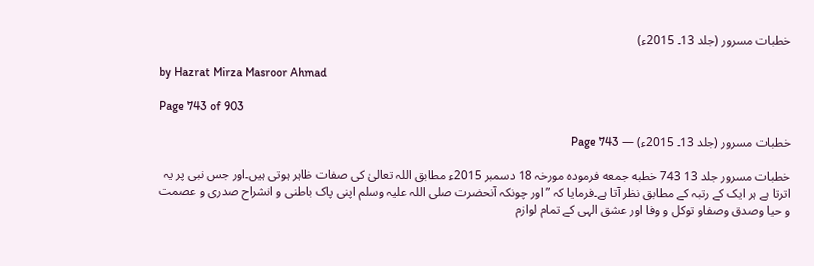خطبات مسرور (جلد 13۔ 2015ء)

by Hazrat Mirza Masroor Ahmad

Page 743 of 903

خطبات مسرور (جلد 13۔ 2015ء) — Page 743

خطبات مسرور جلد 13 743 خطبه جمعه فرمودہ مورخہ 18 دسمبر 2015ء مطابق اللہ تعالیٰ کی صفات ظاہر ہوتی ہیں۔اور جس نبی پر یہ اترتا ہے ہر ایک کے رتبہ کے مطابق نظر آتا ہے۔فرمایا کہ ”اور چونکہ آنحضرت صلی اللہ علیہ وسلم اپنی پاک باطنی و انشراح صدری و عصمت و حیا وصدق وصفاو توکل و وفا اور عشق الہی کے تمام لوازم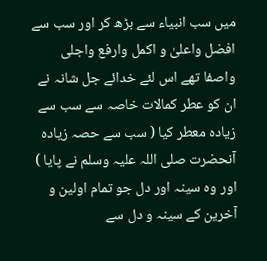میں سب انبیاء سے بڑھ کر اور سب سے افضل واعلیٰ و اکمل وارفع واجلی واصفا تھے اس لئے خدائے جل شانہ نے ان کو عطر کمالات خاصہ سے سب سے زیادہ معطر کیا ( سب سے حصہ زیادہ آنحضرت صلی اللہ علیہ وسلم نے پایا ) اور وہ سینہ اور دل جو تمام اولین و آخرین کے سینہ و دل سے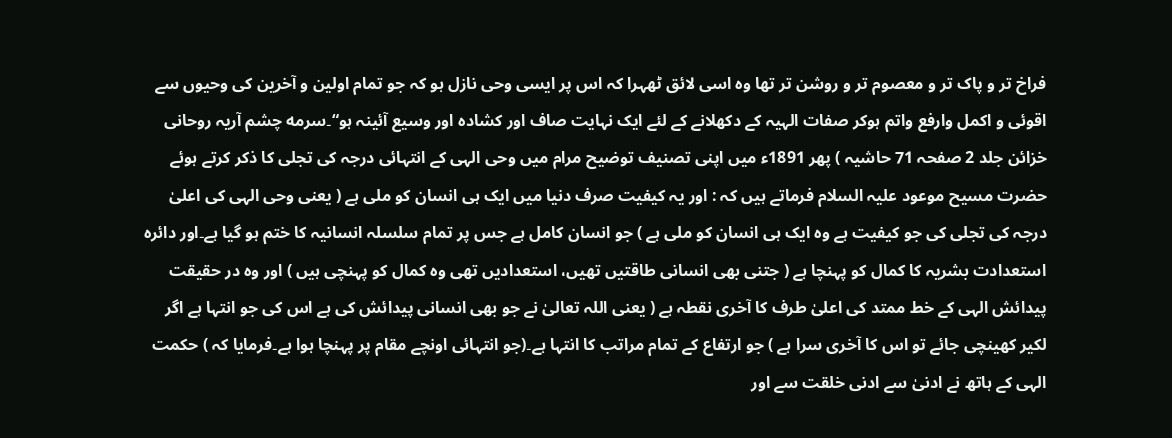فراخ تر و پاک تر و معصوم تر و روشن تر تھا وہ اسی لائق ٹھہرا کہ اس پر ایسی وحی نازل ہو کہ جو تمام اولین و آخرین کی وحیوں سے اقوئی و اکمل وارفع واتم ہوکر صفات الہیہ کے دکھلانے کے لئے ایک نہایت صاف اور کشادہ اور وسیع آئینہ ہو“۔سرمه چشم آریہ روحانی خزائن جلد 2 صفحہ 71 حاشیہ ) پھر 1891ء میں اپنی تصنیف توضیح مرام میں وحی الہی کے انتہائی درجہ کی تجلی کا ذکر کرتے ہوئے حضرت مسیح موعود علیہ السلام فرماتے ہیں کہ : اور یہ کیفیت صرف دنیا میں ایک ہی انسان کو ملی ہے ( یعنی وحی الہی کی اعلیٰ درجہ کی تجلی کی جو کیفیت ہے وہ ایک ہی انسان کو ملی ہے ) جو انسان کامل ہے جس پر تمام سلسلہ انسانیہ کا ختم ہو گیا ہے۔اور دائرہ استعدادت بشریہ کا کمال کو پہنچا ہے ( جتنی بھی انسانی طاقتیں تھیں، استعدادیں تھی وہ کمال کو پہنچی ہیں ) اور وہ در حقیقت پیدائش الہی کے خط ممتد کی اعلیٰ طرف کا آخری نقطہ ہے ( یعنی اللہ تعالیٰ نے جو بھی انسانی پیدائش کی ہے اس کی جو انتہا ہے اگر لکیر کھینچی جائے تو اس کا آخری سرا ہے ) جو ارتفاع کے تمام مراتب کا انتہا ہے۔(جو انتہائی اونچے مقام پر پہنچا ہوا ہے۔فرمایا کہ ) حکمت الہی کے ہاتھ نے ادنیٰ سے ادنی خلقت سے اور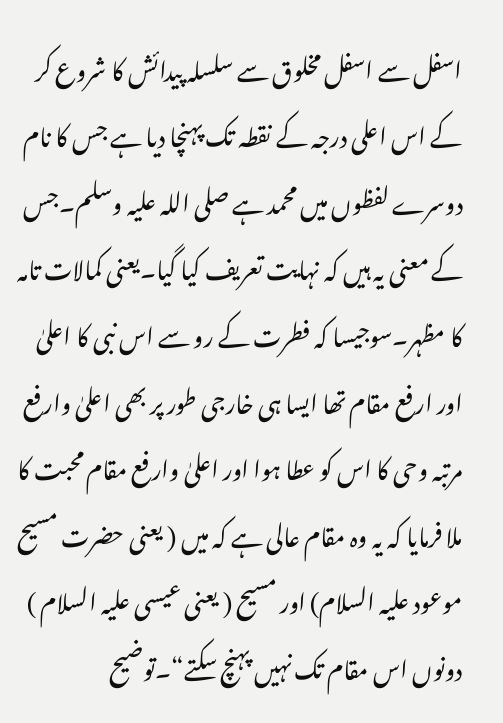اسفل سے اسفل مخلوق سے سلسلہ پیدائش کا شروع کر کے اس اعلی درجہ کے نقطہ تک پہنچا دیا ہے جس کا نام دوسرے لفظوں میں محمد ہے صلی اللہ علیہ وسلم۔جس کے معنی یہ ہیں کہ نہایت تعریف کیا گیا۔یعنی کمالات تامہ کا مظہر۔سوجیسا کہ فطرت کے رو سے اس نبی کا اعلیٰ اور ارفع مقام تھا ایسا ہی خارجی طور پر بھی اعلیٰ وارفع مرتبہ وحی کا اس کو عطا ہوا اور اعلیٰ وارفع مقام محبت کا ملا فرمایا کہ یہ وہ مقام عالی ہے کہ میں ( یعنی حضرت مسیح موعود علیہ السلام) اور مسیح ( یعنی عیسی علیہ السلام ) دونوں اس مقام تک نہیں پہنچ سکتے“۔توضیح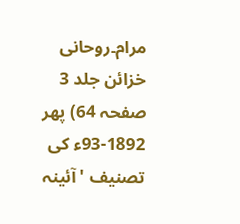مرام۔روحانی خزائن جلد 3 صفحہ 64) پھر 1892-93ء کی تصنیف 'آئینہ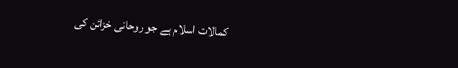کمالات اسلام ہے جو روحانی خزائن کی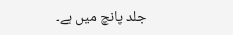جلد پانچ میں ہے۔